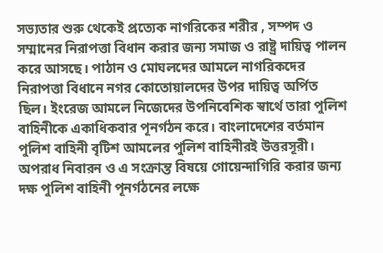সভ্যতার শুরু থেকেই প্রত্যেক নাগরিকের শরীর , সম্পদ ও সম্মানের নিরাপত্তা বিধান করার জন্য সমাজ ও রাষ্ট্র দায়িত্ব পালন করে আসছে। পাঠান ও মোঘলদের আমলে নাগরিকদের নিরাপত্তা বিধানে নগর কোতোয়ালদের উপর দায়িত্ব অর্পিত ছিল। ইংরেজ আমলে নিজেদের উপনিবেশিক স্বার্থে তারা পুলিশ বাহিনীকে একাধিকবার পূনর্গঠন করে। বাংলাদেশের বর্তমান পুলিশ বাহিনী বৃটিশ আমলের পুলিশ বাহিনীরই উত্তরসূরী। অপরাধ নিবারন ও এ সংক্রান্ত বিষয়ে গোয়েন্দাগিরি করার জন্য দক্ষ পুলিশ বাহিনী পূনর্গঠনের লক্ষে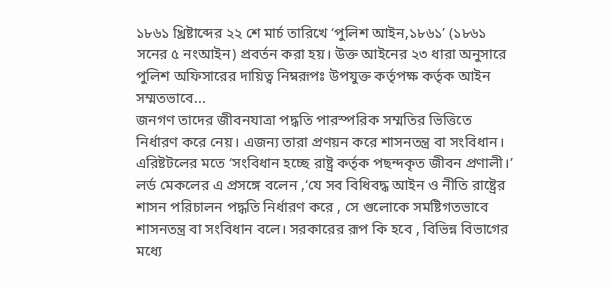১৮৬১ খ্রিষ্টাব্দের ২২ শে মার্চ তারিখে ‘পুলিশ আইন,১৮৬১’ (১৮৬১ সনের ৫ নংআইন) প্রবর্তন করা হয়। উক্ত আইনের ২৩ ধারা অনুসারে পুলিশ অফিসারের দায়িত্ব নিম্নরূপঃ উপযুক্ত কর্তৃপক্ষ কর্তৃক আইন সম্মতভাবে...
জনগণ তাদের জীবনযাত্রা পদ্ধতি পারস্পরিক সম্মতির ভিত্তিতে নির্ধারণ করে নেয়। এজন্য তারা প্রণয়ন করে শাসনতন্ত্র বা সংবিধান। এরিষ্টটলের মতে ‘সংবিধান হচ্ছে রাষ্ট্র কর্তৃক পছন্দকৃত জীবন প্রণালী।’ লর্ড মেকলের এ প্রসঙ্গে বলেন ,‘যে সব বিধিবদ্ধ আইন ও নীতি রাষ্ট্রের শাসন পরিচালন পদ্ধতি নির্ধারণ করে , সে গুলোকে সমষ্টিগতভাবে শাসনতন্ত্র বা সংবিধান বলে। সরকারের রূপ কি হবে , বিভিন্ন বিভাগের মধ্যে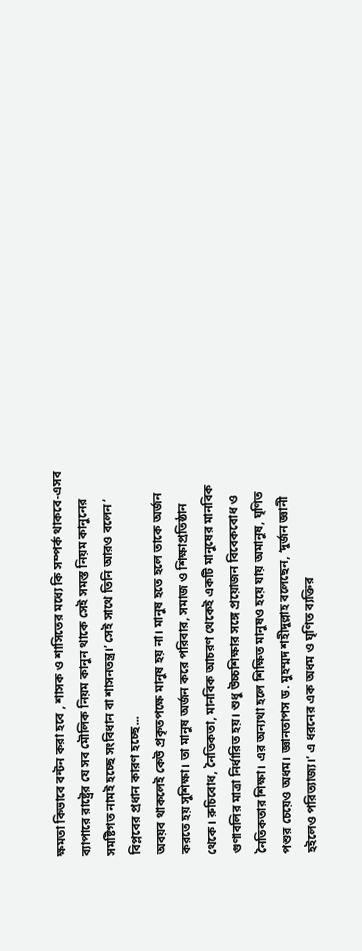ক্ষমতা কিভাবে বন্টন করা হবে , শাসক ও শাসিতের মধ্যে কি সম্পর্ক থাকবে-এসব ব্যাপারে রাষ্ট্রের যে সব মৌলিক নিয়ম কানুন থাকে সেই সমস্ত নিয়ম কানুনের সমষ্টিগত নামই হচ্ছে সংবিধান বা শাসনতন্ত্র।’ সেই সাথে তিনি আরও বলেন ‘ বিপ্লবের প্রধান কারণ হচ্ছে...
অবয়ব থাকলেই কেউ প্রকৃতপক্ষে মানুষ হয় না। মানুষ হতে হলে তাকে অর্জন করতে হয় সুশিক্ষা। তা মানুষ অর্জন করে পরিবার, সমাজ ও শিক্ষাপ্রতিষ্ঠান থেকে। রুচিবোধ, নৈতিকতা, মানবিক আচরণ থেকেই একটি মানুষের মানবিক গুণাবলির মাত্রা নির্ধারিত হয়। শুধু উচ্চশিক্ষার সঙ্গে প্রয়োজন বিবেকবোধ ও নৈতিকতার শিক্ষা। এর অন্যথা হলে শিক্ষিত মানুষও হয়ে যায় অমানুষ, ঘৃণিত পশুর চেয়েও অধম। জ্ঞানতাপস ড. মুহম্মদ শহীদুল্লাহ বলেছেন, ‘দুর্জন জ্ঞানী হইলেও পরিত্যাজ্য।’ এ ধরনের এক অধম ও ঘৃণিত ব্যক্তির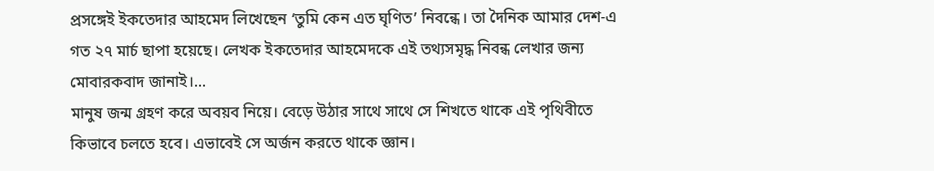প্রসঙ্গেই ইকতেদার আহমেদ লিখেছেন ‘তুমি কেন এত ঘৃণিত’ নিবন্ধে। তা দৈনিক আমার দেশ-এ গত ২৭ মার্চ ছাপা হয়েছে। লেখক ইকতেদার আহমেদকে এই তথ্যসমৃদ্ধ নিবন্ধ লেখার জন্য মোবারকবাদ জানাই।...
মানুষ জন্ম গ্রহণ করে অবয়ব নিয়ে। বেড়ে উঠার সাথে সাথে সে শিখতে থাকে এই পৃথিবীতে কিভাবে চলতে হবে। এভাবেই সে অর্জন করতে থাকে জ্ঞান।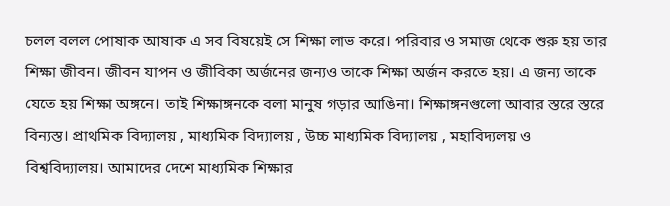চলল বলল পোষাক আষাক এ সব বিষয়েই সে শিক্ষা লাভ করে। পরিবার ও সমাজ থেকে শুরু হয় তার শিক্ষা জীবন। জীবন যাপন ও জীবিকা অর্জনের জন্যও তাকে শিক্ষা অর্জন করতে হয়। এ জন্য তাকে যেতে হয় শিক্ষা অঙ্গনে। তাই শিক্ষাঙ্গনকে বলা মানুষ গড়ার আঙিনা। শিক্ষাঙ্গনগুলো আবার স্তরে স্তরে বিন্যস্ত। প্রাথমিক বিদ্যালয় , মাধ্যমিক বিদ্যালয় , উচ্চ মাধ্যমিক বিদ্যালয় , মহাবিদ্যলয় ও বিশ্ববিদ্যালয়। আমাদের দেশে মাধ্যমিক শিক্ষার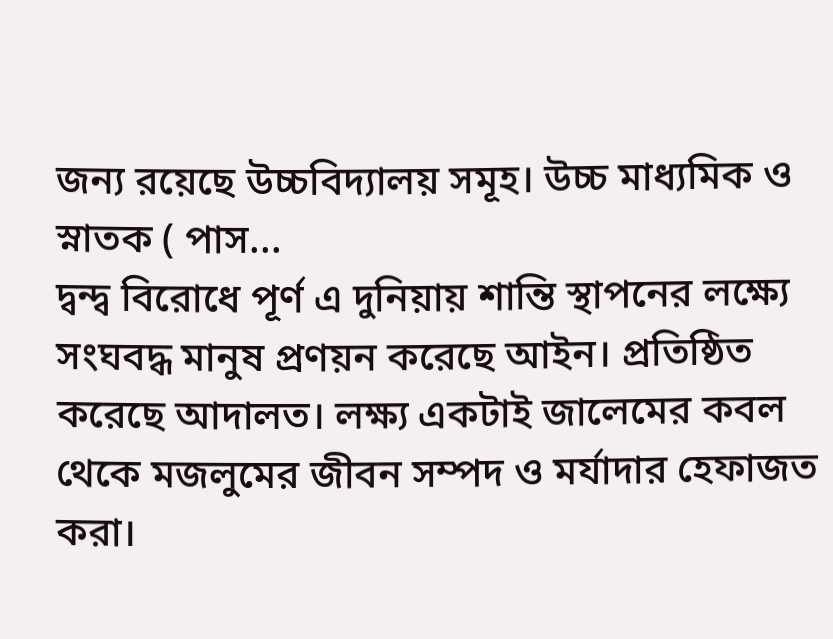জন্য রয়েছে উচ্চবিদ্যালয় সমূহ। উচ্চ মাধ্যমিক ও স্নাতক ( পাস...
দ্বন্দ্ব বিরোধে পূর্ণ এ দুনিয়ায় শান্তি স্থাপনের লক্ষ্যে সংঘবদ্ধ মানুষ প্রণয়ন করেছে আইন। প্রতিষ্ঠিত করেছে আদালত। লক্ষ্য একটাই জালেমের কবল থেকে মজলুমের জীবন সম্পদ ও মর্যাদার হেফাজত করা।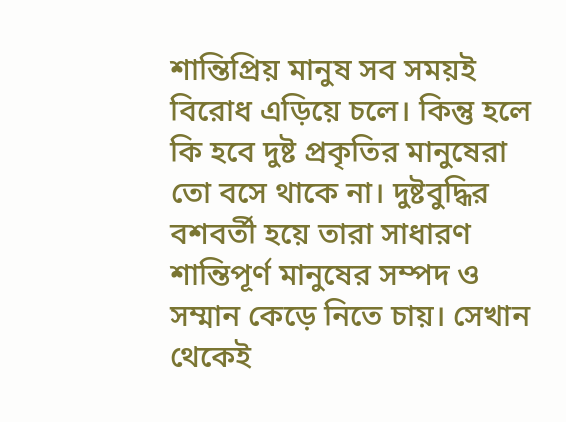শান্তিপ্রিয় মানুষ সব সময়ই বিরোধ এড়িয়ে চলে। কিন্তু হলে কি হবে দুষ্ট প্রকৃতির মানুষেরা তো বসে থাকে না। দুষ্টবুদ্ধির বশবর্তী হয়ে তারা সাধারণ শান্তিপূর্ণ মানুষের সম্পদ ও সম্মান কেড়ে নিতে চায়। সেখান থেকেই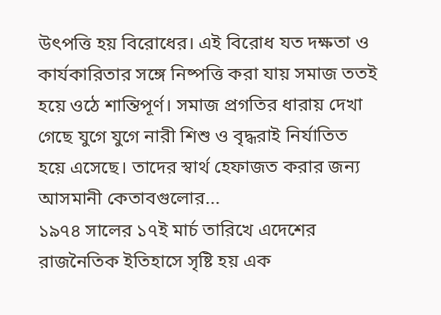উৎপত্তি হয় বিরোধের। এই বিরোধ যত দক্ষতা ও কার্যকারিতার সঙ্গে নিষ্পত্তি করা যায় সমাজ ততই হয়ে ওঠে শান্তিপূর্ণ। সমাজ প্রগতির ধারায় দেখা গেছে যুগে যুগে নারী শিশু ও বৃদ্ধরাই নির্যাতিত হয়ে এসেছে। তাদের স্বার্থ হেফাজত করার জন্য আসমানী কেতাবগুলোর...
১৯৭৪ সালের ১৭ই মার্চ তারিখে এদেশের রাজনৈতিক ইতিহাসে সৃষ্টি হয় এক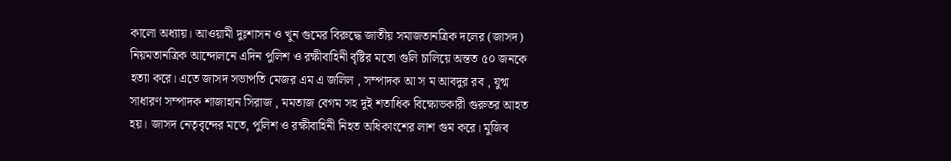কালো অধ্যায়। আওয়ামী দুঃশাসন ও খুন গুমের বিরুদ্ধে জাতীয় সমাজতানত্রিক দলের (জাসদ) নিয়মতানত্রিক আন্দোলনে এদিন পুলিশ ও রক্ষীবাহিনী বৃষ্টির মতো গুলি চালিয়ে অন্তত ৫০ জনকে হত্যা করে। এতে জাসদ সভাপতি মেজর এম এ জলিল , সম্পাদক আ স ম আবদুর রব , যুগ্ম সাধারণ সম্পাদক শাজাহান সিরাজ , মমতাজ বেগম সহ দুই শতাধিক বিক্ষোভকারী গুরুতর আহত হয়। জাসদ নেতৃবৃন্দের মতে, পুলিশ ও রক্ষীবাহিনী নিহত অধিকাংশের লাশ গুম করে। মুজিব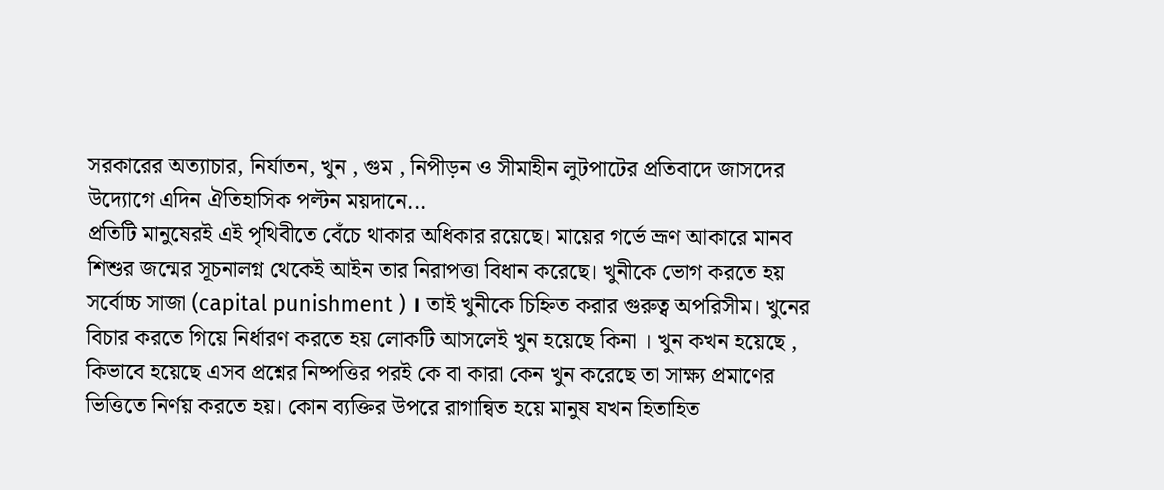সরকারের অত্যাচার, নির্যাতন, খুন , গুম , নিপীড়ন ও সীমাহীন লুটপাটের প্রতিবাদে জাসদের উদ্যোগে এদিন ঐতিহাসিক পল্টন ময়দানে...
প্রতিটি মানুষেরই এই পৃথিবীতে বেঁচে থাকার অধিকার রয়েছে। মায়ের গর্ভে ভ্রূণ আকারে মানব শিশুর জন্মের সূচনালগ্ন থেকেই আইন তার নিরাপত্তা বিধান করেছে। খুনীকে ভোগ করতে হয় সর্বোচ্চ সাজা (capital punishment ) । তাই খুনীকে চিহ্নিত করার গুরুত্ব অপরিসীম। খুনের বিচার করতে গিয়ে নির্ধারণ করতে হয় লোকটি আসলেই খুন হয়েছে কিনা । খুন কখন হয়েছে , কিভাবে হয়েছে এসব প্রশ্নের নিষ্পত্তির পরই কে বা কারা কেন খুন করেছে তা সাক্ষ্য প্রমাণের ভিত্তিতে নির্ণয় করতে হয়। কোন ব্যক্তির উপরে রাগান্বিত হয়ে মানুষ যখন হিতাহিত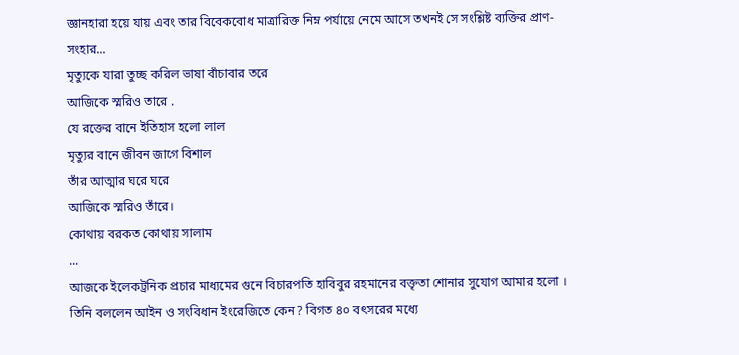জ্ঞানহারা হয়ে যায় এবং তার বিবেকবোধ মাত্রারিক্ত নিম্ন পর্যায়ে নেমে আসে তখনই সে সংশ্লিষ্ট ব্যক্তির প্রাণ-সংহার...
মৃত্যুকে যারা তুচ্ছ করিল ভাষা বাঁচাবার তরে
আজিকে স্মরিও তারে .
যে রক্তের বানে ইতিহাস হলো লাল
মৃত্যুর বানে জীবন জাগে বিশাল
তাঁর আত্মার ঘরে ঘরে
আজিকে স্মরিও তাঁরে।
কোথায় বরকত কোথায় সালাম
...
আজকে ইলেকট্রনিক প্রচার মাধ্যমের গুনে বিচারপতি হাবিবুর রহমানের বক্তৃতা শোনার সুযোগ আমার হলো । তিনি বললেন আইন ও সংবিধান ইংরেজিতে কেন? বিগত ৪০ বৎসরের মধ্যে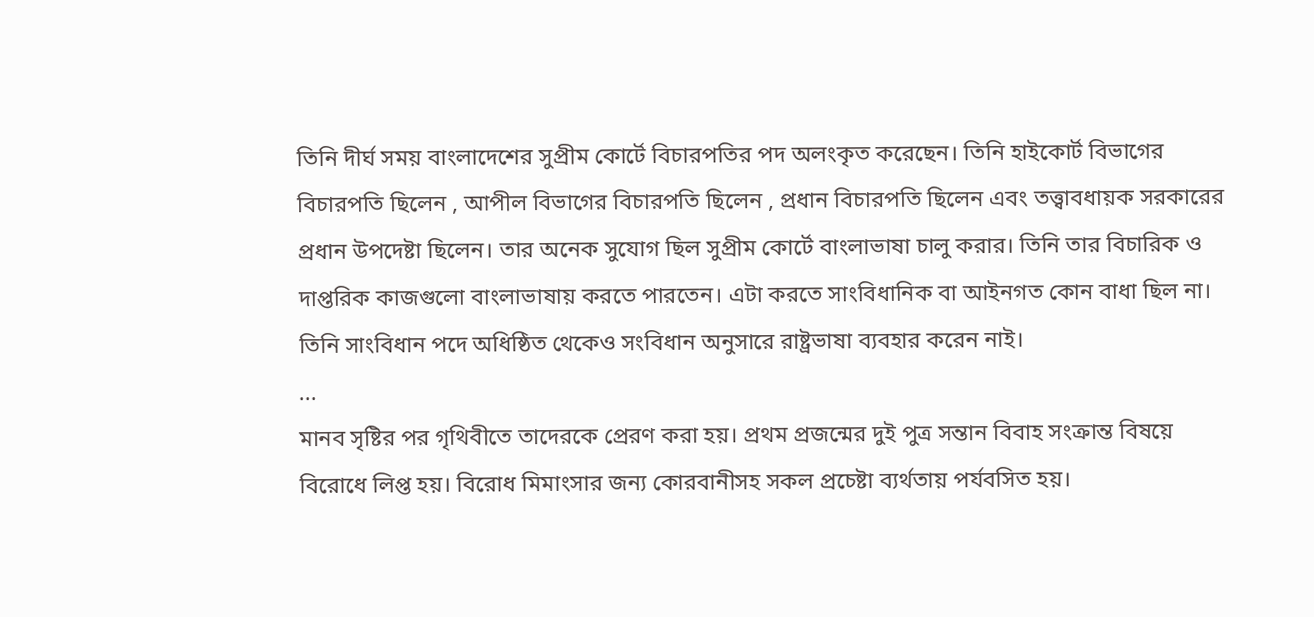তিনি দীর্ঘ সময় বাংলাদেশের সুপ্রীম কোর্টে বিচারপতির পদ অলংকৃত করেছেন। তিনি হাইকোর্ট বিভাগের বিচারপতি ছিলেন , আপীল বিভাগের বিচারপতি ছিলেন , প্রধান বিচারপতি ছিলেন এবং তত্ত্বাবধায়ক সরকারের প্রধান উপদেষ্টা ছিলেন। তার অনেক সুযোগ ছিল সুপ্রীম কোর্টে বাংলাভাষা চালু করার। তিনি তার বিচারিক ও দাপ্তরিক কাজগুলো বাংলাভাষায় করতে পারতেন। এটা করতে সাংবিধানিক বা আইনগত কোন বাধা ছিল না। তিনি সাংবিধান পদে অধিষ্ঠিত থেকেও সংবিধান অনুসারে রাষ্ট্রভাষা ব্যবহার করেন নাই।
...
মানব সৃষ্টির পর গৃথিবীতে তাদেরকে প্রেরণ করা হয়। প্রথম প্রজন্মের দুই পুত্র সন্তান বিবাহ সংক্রান্ত বিষয়ে বিরোধে লিপ্ত হয়। বিরোধ মিমাংসার জন্য কোরবানীসহ সকল প্রচেষ্টা ব্যর্থতায় পর্যবসিত হয়।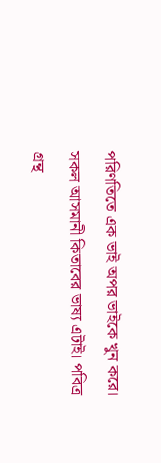পরিণতিতে এক ভাই অপর ভাইকে খুন করে। সকল আসমানী কিতাবের ভাষ্য এটাই। পবিত্র গ্রন্থ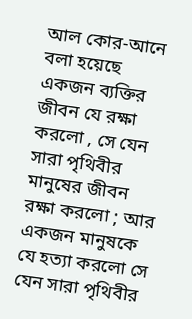আল কোর-আনে বলা হয়েছে একজন ব্যক্তির জীবন যে রক্ষা করলো , সে যেন সারা পৃথিবীর মানুষের জীবন রক্ষা করলো ; আর একজন মানুষকে যে হত্যা করলো সে যেন সারা পৃথিবীর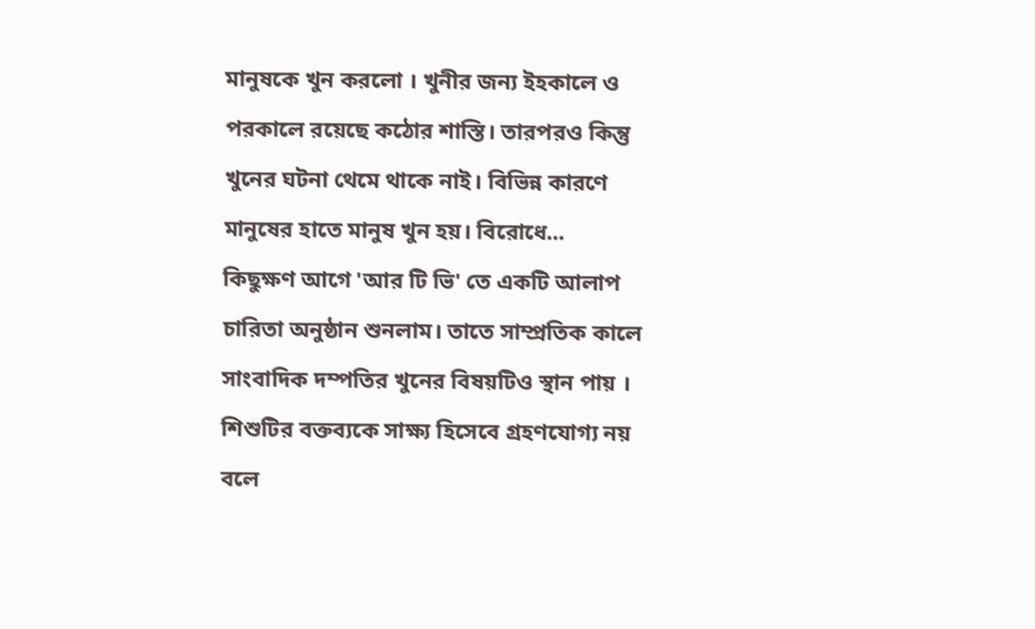মানুষকে খুন করলো । খুনীর জন্য ইহকালে ও পরকালে রয়েছে কঠোর শাস্তি। তারপরও কিন্তু খুনের ঘটনা থেমে থাকে নাই। বিভিন্ন কারণে মানুষের হাতে মানুষ খুন হয়। বিরোধে...
কিছুক্ষণ আগে 'আর টি ভি' তে একটি আলাপ চারিতা অনুষ্ঠান শুনলাম। তাতে সাম্প্রতিক কালে সাংবাদিক দম্পতির খুনের বিষয়টিও স্থান পায় । শিশুটির বক্তব্যকে সাক্ষ্য হিসেবে গ্রহণযোগ্য নয় বলে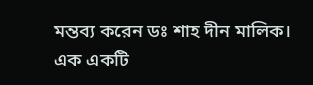মন্তব্য করেন ডঃ শাহ দীন মালিক। এক একটি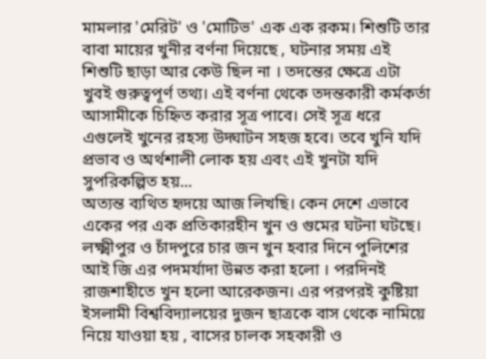মামলার 'মেরিট' ও 'মোটিভ' এক এক রকম। শিশুটি তার বাবা মায়ের খুনীর বর্ণনা দিয়েছে , ঘটনার সময় এই শিশুটি ছাড়া আর কেউ ছিল না । তদন্তের ক্ষেত্রে এটা খুবই গুরুত্বপূর্ণ তথ্য। এই বর্ণনা থেকে তদন্তকারী কর্মকর্তা আসামীকে চিহ্নিত করার সূত্র পাবে। সেই সূত্র ধরে এগুলেই খুনের রহস্য উদ্ঘাটন সহজ হবে। তবে খুনি যদি প্রভাব ও অর্থশালী লোক হয় এবং এই খুনটা যদি সুপরিকল্পিত হয়...
অত্যন্ত ব্যথিত হৃদয়ে আজ লিখছি। কেন দেশে এভাবে একের পর এক প্রতিকারহীন খুন ও গুমের ঘটনা ঘটছে। লক্ষ্মীপুর ও চাঁদপুরে চার জন খুন হবার দিনে পুলিশের আই জি এর পদমর্যাদা উন্নত করা হলো । পরদিনই রাজশাহীতে খুন হলো আরেকজন। এর পরপরই কুষ্টিয়া ইসলামী বিশ্ববিদ্যালয়ের দুজন ছাত্রকে বাস থেকে নামিয়ে নিয়ে যাওয়া হয় , বাসের চালক সহকারী ও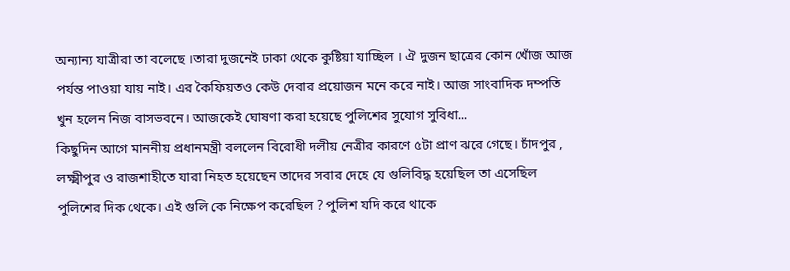অন্যান্য যাত্রীরা তা বলেছে ।তারা দুজনেই ঢাকা থেকে কুষ্টিয়া যাচ্ছিল । ঐ দুজন ছাত্রের কোন খোঁজ আজ পর্যন্ত পাওয়া যায় নাই। এর কৈফিয়তও কেউ দেবার প্রয়োজন মনে করে নাই। আজ সাংবাদিক দম্পতি খুন হলেন নিজ বাসভবনে। আজকেই ঘোষণা করা হয়েছে পুলিশের সুযোগ সুবিধা...
কিছুদিন আগে মাননীয় প্রধানমন্ত্রী বললেন বিরোধী দলীয় নেত্রীর কারণে ৫টা প্রাণ ঝরে গেছে। চাঁদপুর , লক্ষ্মীপুর ও রাজশাহীতে যারা নিহত হয়েছেন তাদের সবার দেহে যে গুলিবিদ্ধ হয়েছিল তা এসেছিল পুলিশের দিক থেকে। এই গুলি কে নিক্ষেপ করেছিল ? পুলিশ যদি করে থাকে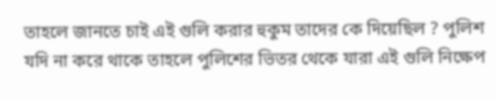তাহলে জানতে চাই এই গুলি করার হুকুম তাদের কে দিয়েছিল ? পুলিশ যদি না করে থাকে তাহলে পুলিশের ভিতর থেকে যারা এই গুলি নিক্ষেপ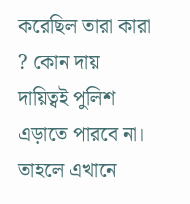করেছিল তারা কারা ? কোন দায় দায়িত্বই পুলিশ এড়াতে পারবে না। তাহলে এখানে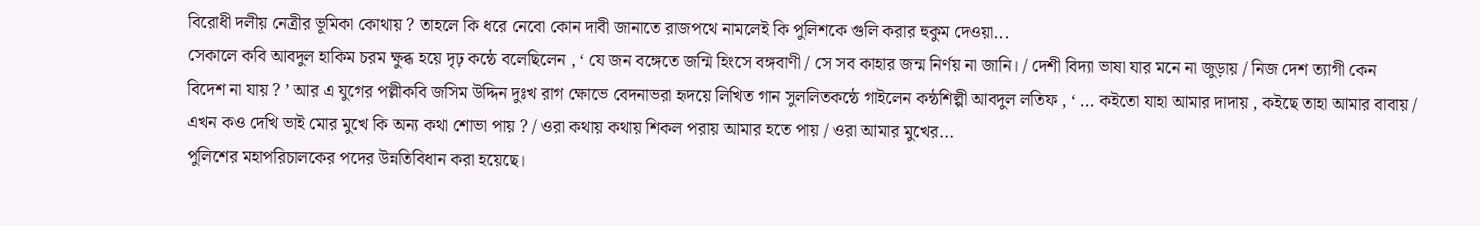বিরোধী দলীয় নেত্রীর ভূমিকা কোথায় ? তাহলে কি ধরে নেবো কোন দাবী জানাতে রাজপথে নামলেই কি পুলিশকে গুলি করার হুকুম দেওয়া...
সেকালে কবি আবদুল হাকিম চরম ক্ষুব্ধ হয়ে দৃঢ় কন্ঠে বলেছিলেন , ‘ যে জন বঙ্গেতে জন্মি হিংসে বঙ্গবাণী / সে সব কাহার জন্ম নির্ণয় না জানি। / দেশী বিদ্যা ভাষা যার মনে না জুড়ায় / নিজ দেশ ত্যাগী কেন বিদেশ না যায় ? ’ আর এ যুগের পল্লীকবি জসিম উদ্দিন দুঃখ রাগ ক্ষোভে বেদনাভরা হৃদয়ে লিখিত গান সুললিতকন্ঠে গাইলেন কন্ঠশিল্পী আবদুল লতিফ , ‘ ... কইতো যাহা আমার দাদায় , কইছে তাহা আমার বাবায় / এখন কও দেখি ভাই মোর মুখে কি অন্য কথা শোভা পায় ? / ওরা কথায় কথায় শিকল পরায় আমার হতে পায় / ওরা আমার মুখের...
পুলিশের মহাপরিচালকের পদের উন্নতিবিধান করা হয়েছে।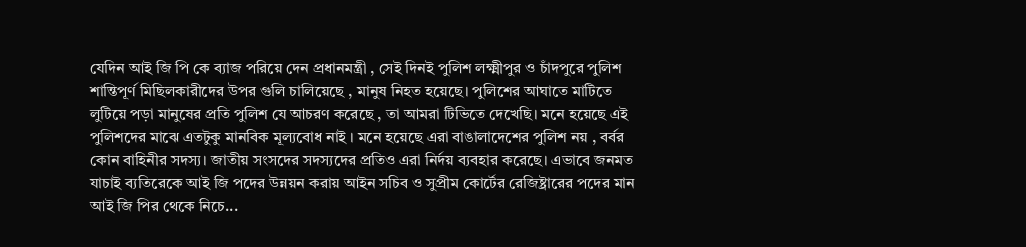যেদিন আই জি পি কে ব্যাজ পরিয়ে দেন প্রধানমন্ত্রী , সেই দিনই পুলিশ লক্ষ্মীপুর ও চাঁদপুরে পুলিশ শান্তিপূর্ণ মিছিলকারীদের উপর গুলি চালিয়েছে , মানুষ নিহত হয়েছে। পুলিশের আঘাতে মাটিতে লুটিয়ে পড়া মানুষের প্রতি পুলিশ যে আচরণ করেছে , তা আমরা টিভিতে দেখেছি। মনে হয়েছে এই পুলিশদের মাঝে এতটুকু মানবিক মূল্যবোধ নাই । মনে হয়েছে এরা বাঙালাদেশের পুলিশ নয় , বর্বর কোন বাহিনীর সদস্য। জাতীয় সংসদের সদস্যদের প্রতিও এরা নির্দয় ব্যবহার করেছে। এভাবে জনমত যাচাই ব্যতিরেকে আই জি পদের উন্নয়ন করায় আইন সচিব ও সুপ্রীম কোর্টের রেজিষ্ট্রারের পদের মান আই জি পির থেকে নিচে...